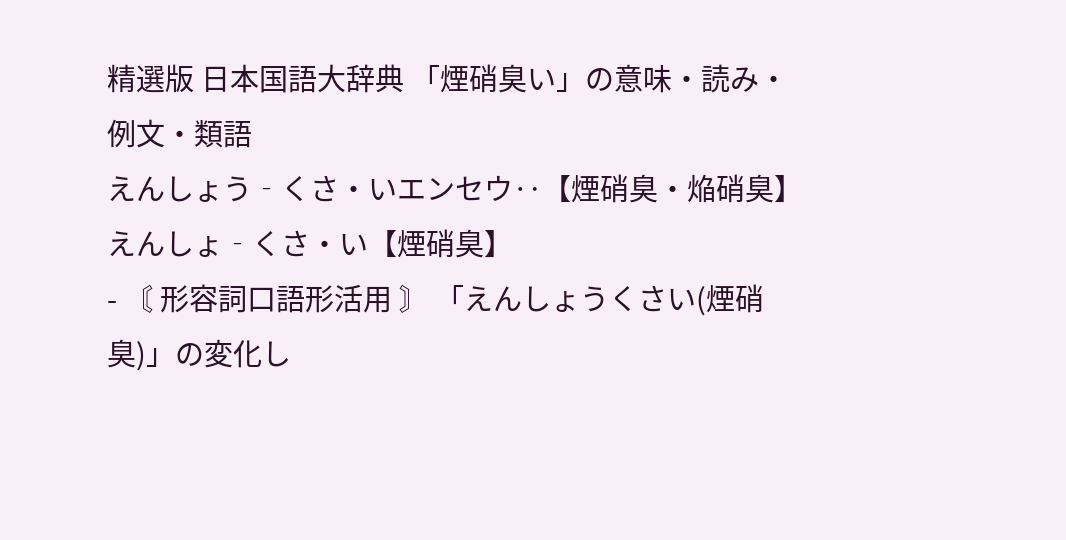精選版 日本国語大辞典 「煙硝臭い」の意味・読み・例文・類語
えんしょう‐くさ・いエンセウ‥【煙硝臭・焔硝臭】
えんしょ‐くさ・い【煙硝臭】
- 〘 形容詞口語形活用 〙 「えんしょうくさい(煙硝臭)」の変化し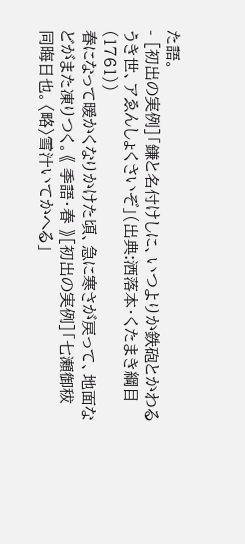た語。
- [初出の実例]「鎌と名付けしに、いつよりか鉄砲とかわるうき世、アゑんしょくさいぞ」(出典:洒落本・くたまき綱目(1761))
春になって暖かくなりかけた頃、急に寒さが戻って、地面などがまた凍りつく。《 季語・春 》[初出の実例]「七瀬御秡 同晦日也。〈略〉雪汁いてかへる」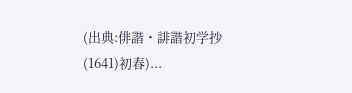(出典:俳諧・誹諧初学抄(1641)初春)...